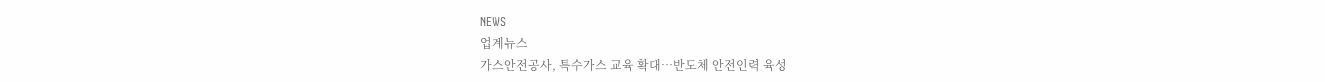NEWS
업계뉴스
가스안전공사, 특수가스 교육 확대…반도체 안전인력 육성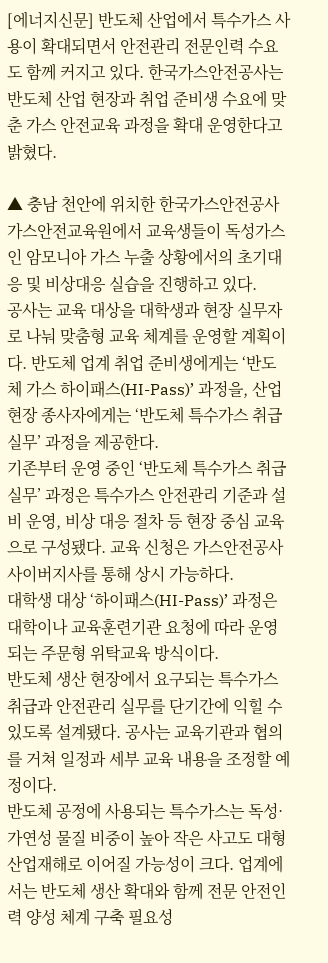[에너지신문] 반도체 산업에서 특수가스 사용이 확대되면서 안전관리 전문인력 수요도 함께 커지고 있다. 한국가스안전공사는 반도체 산업 현장과 취업 준비생 수요에 맞춘 가스 안전교육 과정을 확대 운영한다고 밝혔다.

▲ 충남 천안에 위치한 한국가스안전공사 가스안전교육원에서 교육생들이 독성가스인 암모니아 가스 누출 상황에서의 초기대응 및 비상대응 실습을 진행하고 있다.
공사는 교육 대상을 대학생과 현장 실무자로 나눠 맞춤형 교육 체계를 운영할 계획이다. 반도체 업계 취업 준비생에게는 ‘반도체 가스 하이패스(HI-Pass)’ 과정을, 산업 현장 종사자에게는 ‘반도체 특수가스 취급실무’ 과정을 제공한다.
기존부터 운영 중인 ‘반도체 특수가스 취급실무’ 과정은 특수가스 안전관리 기준과 설비 운영, 비상 대응 절차 등 현장 중심 교육으로 구성됐다. 교육 신청은 가스안전공사 사이버지사를 통해 상시 가능하다.
대학생 대상 ‘하이패스(HI-Pass)’ 과정은 대학이나 교육훈련기관 요청에 따라 운영되는 주문형 위탁교육 방식이다.
반도체 생산 현장에서 요구되는 특수가스 취급과 안전관리 실무를 단기간에 익힐 수 있도록 설계됐다. 공사는 교육기관과 협의를 거쳐 일정과 세부 교육 내용을 조정할 예정이다.
반도체 공정에 사용되는 특수가스는 독성·가연성 물질 비중이 높아 작은 사고도 대형 산업재해로 이어질 가능성이 크다. 업계에서는 반도체 생산 확대와 함께 전문 안전인력 양성 체계 구축 필요성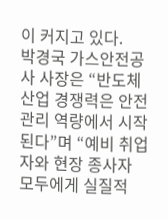이 커지고 있다.
박경국 가스안전공사 사장은 “반도체 산업 경쟁력은 안전관리 역량에서 시작된다”며 “예비 취업자와 현장 종사자 모두에게 실질적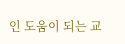인 도움이 되는 교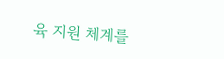육 지원 체계를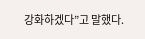강화하겠다”고 말했다.